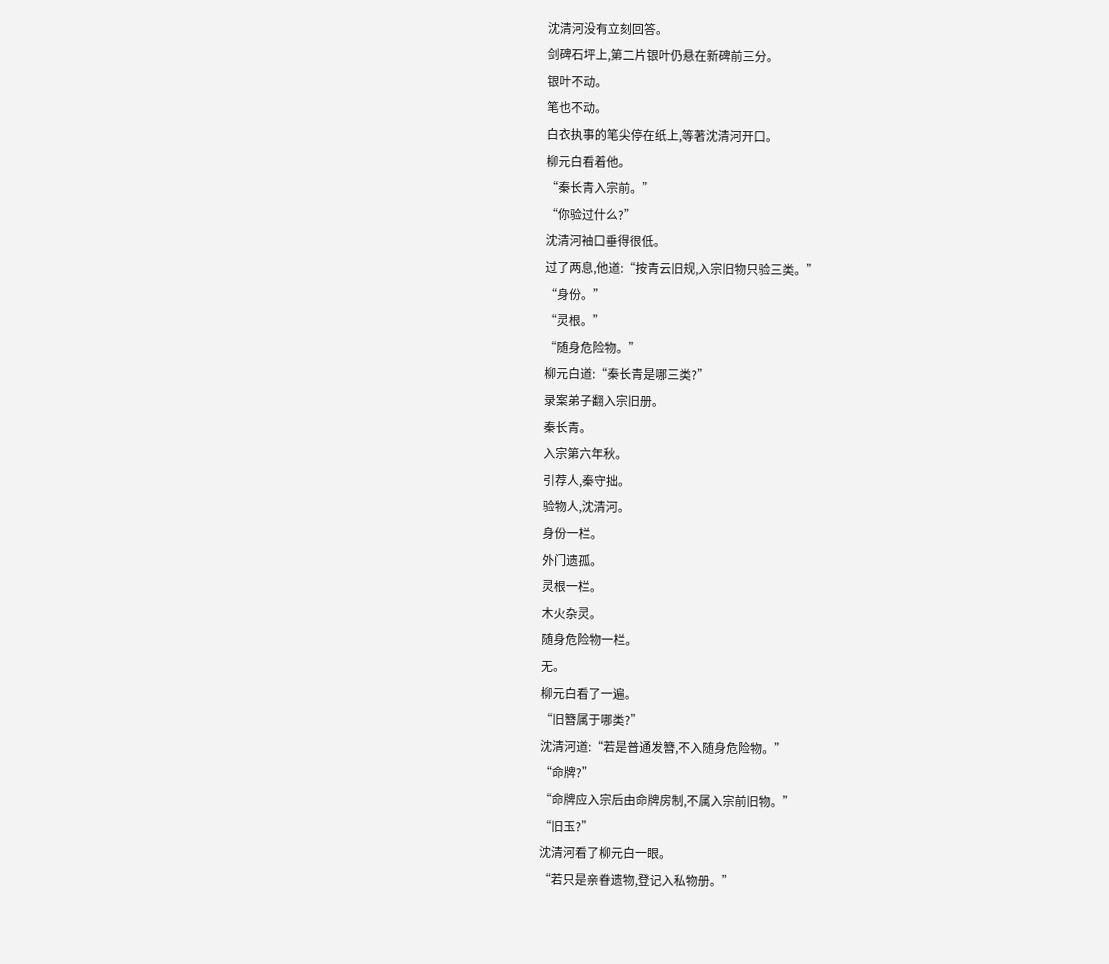沈清河没有立刻回答。
剑碑石坪上,第二片银叶仍悬在新碑前三分。
银叶不动。
笔也不动。
白衣执事的笔尖停在纸上,等著沈清河开口。
柳元白看着他。
“秦长青入宗前。”
“你验过什么?”
沈清河袖口垂得很低。
过了两息,他道:“按青云旧规,入宗旧物只验三类。”
“身份。”
“灵根。”
“随身危险物。”
柳元白道:“秦长青是哪三类?”
录案弟子翻入宗旧册。
秦长青。
入宗第六年秋。
引荐人,秦守拙。
验物人,沈清河。
身份一栏。
外门遗孤。
灵根一栏。
木火杂灵。
随身危险物一栏。
无。
柳元白看了一遍。
“旧簪属于哪类?”
沈清河道:“若是普通发簪,不入随身危险物。”
“命牌?”
“命牌应入宗后由命牌房制,不属入宗前旧物。”
“旧玉?”
沈清河看了柳元白一眼。
“若只是亲眷遗物,登记入私物册。”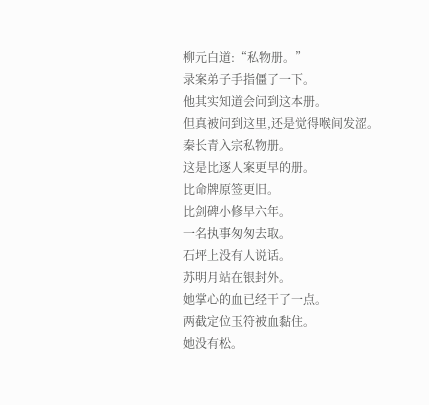柳元白道:“私物册。”
录案弟子手指僵了一下。
他其实知道会问到这本册。
但真被问到这里,还是觉得喉间发涩。
秦长青入宗私物册。
这是比逐人案更早的册。
比命牌原签更旧。
比剑碑小修早六年。
一名执事匆匆去取。
石坪上没有人说话。
苏明月站在银封外。
她掌心的血已经干了一点。
两截定位玉符被血黏住。
她没有松。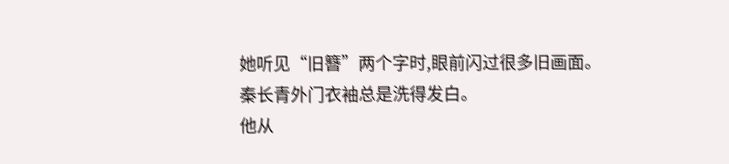她听见“旧簪”两个字时,眼前闪过很多旧画面。
秦长青外门衣袖总是洗得发白。
他从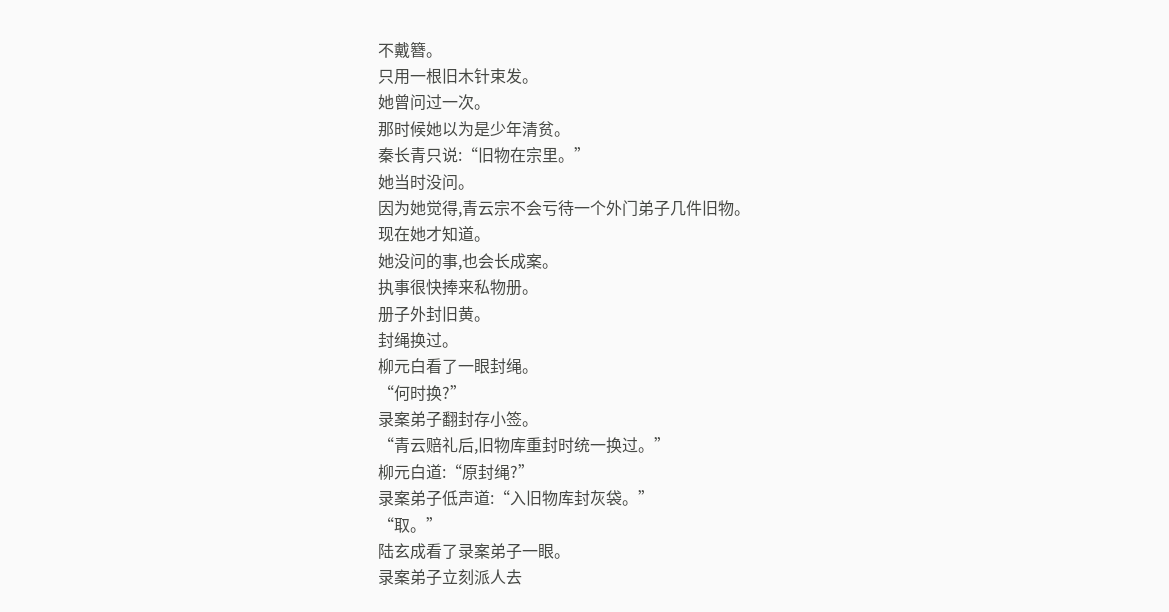不戴簪。
只用一根旧木针束发。
她曾问过一次。
那时候她以为是少年清贫。
秦长青只说:“旧物在宗里。”
她当时没问。
因为她觉得,青云宗不会亏待一个外门弟子几件旧物。
现在她才知道。
她没问的事,也会长成案。
执事很快捧来私物册。
册子外封旧黄。
封绳换过。
柳元白看了一眼封绳。
“何时换?”
录案弟子翻封存小签。
“青云赔礼后,旧物库重封时统一换过。”
柳元白道:“原封绳?”
录案弟子低声道:“入旧物库封灰袋。”
“取。”
陆玄成看了录案弟子一眼。
录案弟子立刻派人去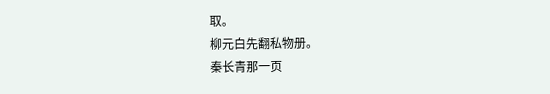取。
柳元白先翻私物册。
秦长青那一页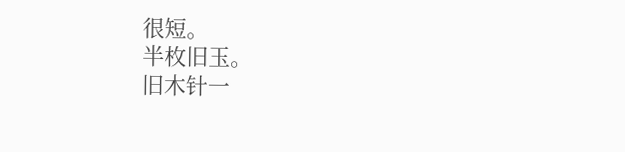很短。
半枚旧玉。
旧木针一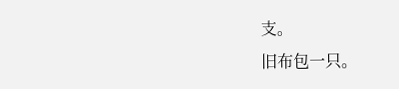支。
旧布包一只。